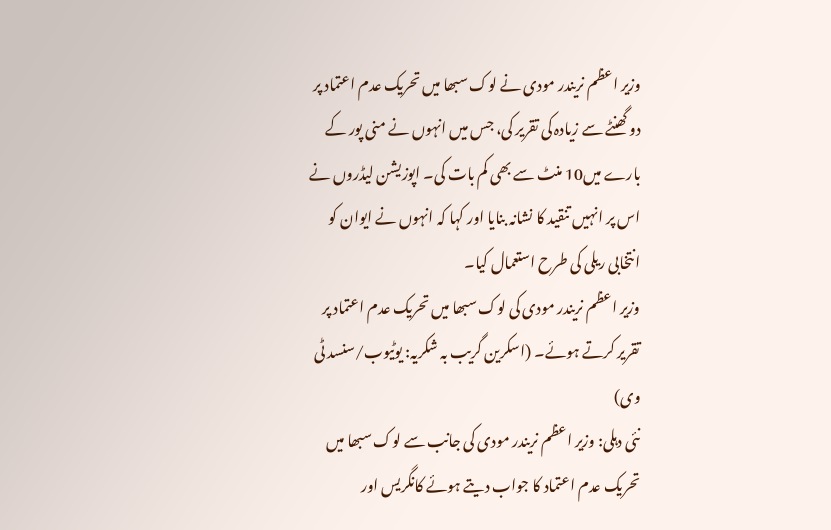وزیر اعظم نریندر مودی نے لوک سبھا میں تحریک عدم اعتماد پر دو گھنٹے سے زیادہ کی تقریر کی، جس میں انہوں نے منی پور کے بارے میں10 منٹ سے بھی کم بات کی۔ اپوزیشن لیڈروں نے اس پر انہیں تنقید کا نشانہ بنایا اور کہا کہ انہوں نے ایوان کو انتخابی ریلی کی طرح استعمال کیا۔
وزیر اعظم نریندر مودی کی لوک سبھا میں تحریک عدم اعتماد پر تقریر کرتے ہوئے۔ (اسکرین گریب بہ شکریہ: یوٹیوب/سنسد ٹی وی)
نئی دہلی: وزیر اعظم نریندر مودی کی جانب سے لوک سبھا میں تحریک عدم اعتماد کا جواب دیتے ہوئے کانگریس اور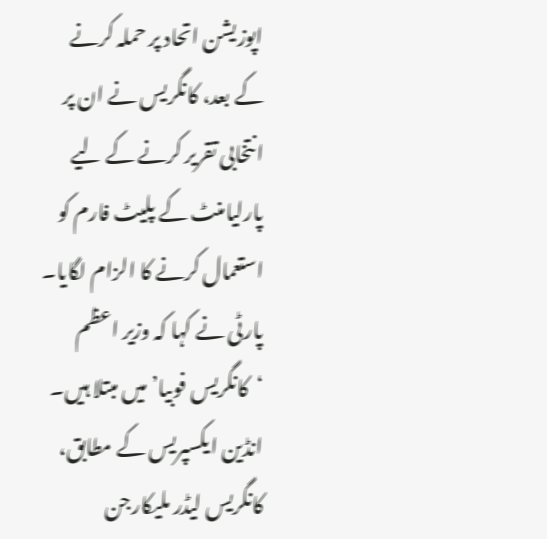اپوزیشن اتحاد پر حملہ کرنے کے بعد، کانگریس نے ان پر انتخابی تقریر کرنے کے لیے پارلیامنٹ کے پلیٹ فارم کو استعمال کرنے کا الزام لگایا۔ پارٹی نے کہا کہ وزیر اعظم ‘کانگریس فوبیا’ میں مبتلا ہیں۔
انڈین ایکسپریس کے مطابق، کانگریس لیڈر ملیکارجن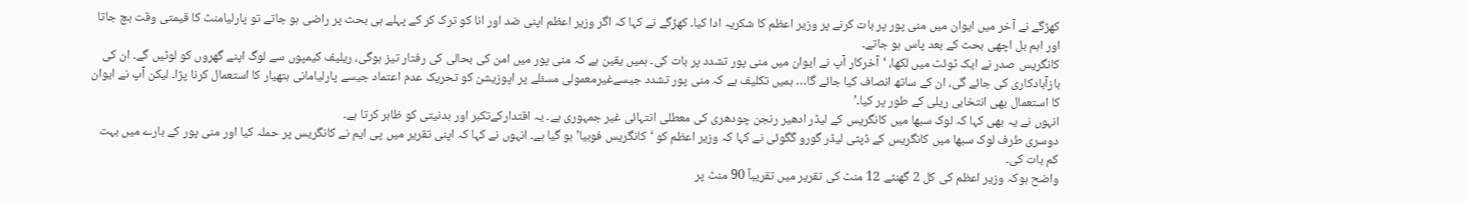کھڑگے نے آخر میں ایوان میں منی پور پر بات کرنے پر وزیر اعظم کا شکریہ ادا کیا۔ کھڑگے نے کہا کہ اگر وزیر اعظم اپنی ضد اور انا کو ترک کر کے پہلے ہی بحث پر راضی ہو جاتے تو پارلیامنٹ کا قیمتی وقت بچ جاتا اور اہم بل اچھی بحث کے بعد پاس ہو جاتے۔
کانگریس صدر نے ایک ٹوئٹ میں لکھا، ‘آخرکار آپ نے ایوان میں منی پور تشدد پر بات کی۔ ہمیں یقین ہے کہ منی پور میں امن کی بحالی کی رفتار تیز ہوگی، ریلیف کیمپوں سے لوگ اپنے گھروں کو لوٹیں گے۔ ان کی بازآبادکاری کی جائے گی، ان کے ساتھ انصاف کیا جائے گا… ہمیں تکلیف ہے کہ منی پور تشدد جیسےغیرمعمولی مسئلے پر اپوزیشن کو تحریک عدم اعتماد جیسے پارلیامانی ہتھیار کا استعمال کرنا پڑا۔ لیکن آپ نے ایوان کا استعمال بھی انتخابی ریلی کے طور پر کیا۔’
انہوں نے یہ بھی کہا کہ لوک سبھا میں کانگریس کے لیڈر ادھیر رنجن چودھری کی معطلی انتہائی غیر جمہوری ہے۔ یہ اقتدارکےتکبر اور بدنیتی کو ظاہر کرتا ہے۔
دوسری طرف لوک سبھا میں کانگریس کے ڈپٹی لیڈر گورو گگوئی نے کہا کہ وزیر اعظم کو ‘کانگریس فوبیا’ ہو گیا ہے۔ انہوں نے کہا کہ اپنی تقریر میں پی ایم نے کانگریس پر حملہ کیا اور منی پور کے بارے میں بہت کم بات کی۔
واضح ہوکہ وزیر اعظم کی کل 2 گھنٹے 12 منٹ کی تقریر میں تقریباً 90 منٹ پر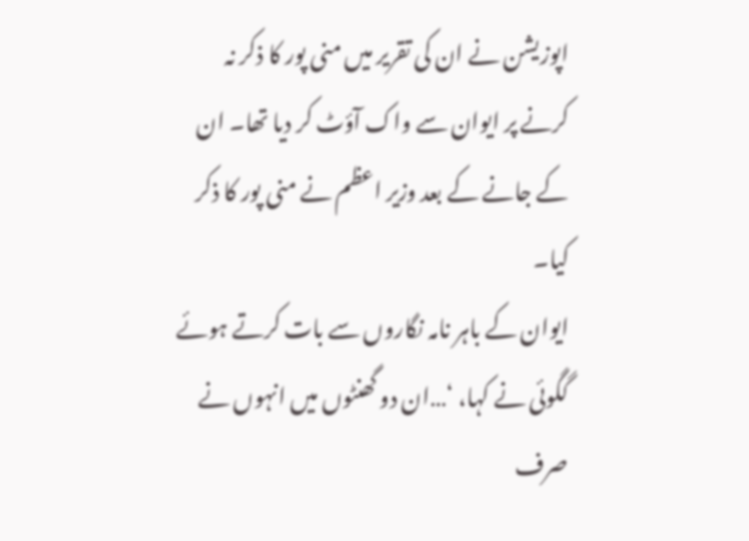اپوزیشن نے ان کی تقریر میں منی پور کا ذکر نہ کرنے پر ایوان سے واک آؤٹ کر دیا تھا۔ ان کے جانے کے بعد وزیر اعظم نے منی پور کا ذکر کیا۔
ایوان کے باہر نامہ نگاروں سے بات کرتے ہوئے گگوئی نے کہا، ‘…ان دو گھنٹوں میں انہوں نے صرف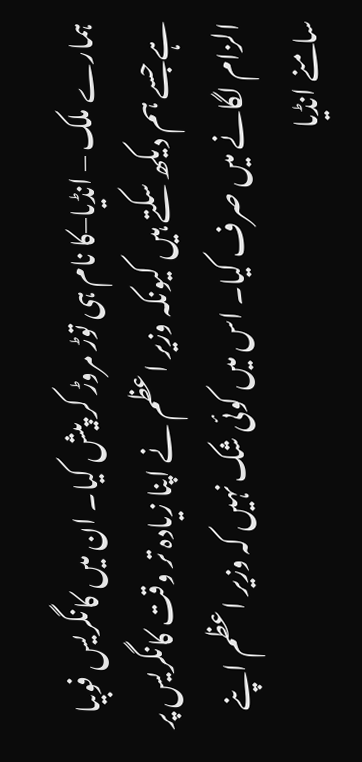ہمارے ملک – انڈیا–کا نام ہی توڑ مروڑ کر پیش کیا۔ ان میں کانگریس فوبیا ہے جسے ہم دیکھ سکتے ہیں کیونکہ وزیر اعظم نے اپنا زیادہ تر وقت کانگریس پر الزام لگانے میں صرف کیا۔ اس میں کوئی شک نہیں کہ وزیر اعظم اپنے سامنے انڈیا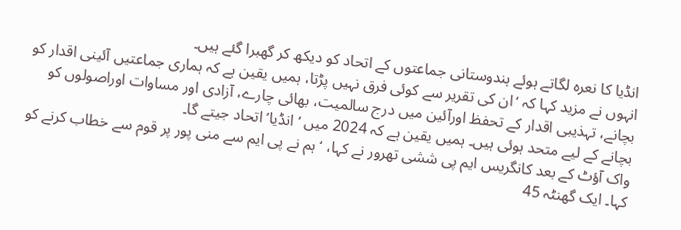انڈیا کا نعرہ لگاتے ہوئے ہندوستانی جماعتوں کے اتحاد کو دیکھ کر گھبرا گئے ہیں۔
انہوں نے مزید کہا کہ ‘ان کی تقریر سے کوئی فرق نہیں پڑتا، ہمیں یقین ہے کہ ہماری جماعتیں آئینی اقدار کو بچانے، تہذیبی اقدار کے تحفظ اورآئین میں درج سالمیت، بھائی چارے، آزادی اور مساوات اوراصولوں کو بچانے کے لیے متحد ہوئی ہیں۔ ہمیں یقین ہے کہ 2024 میں ‘انڈیا’ اتحاد جیتے گا۔
واک آؤٹ کے بعد کانگریس ایم پی ششی تھرور نے کہا، ‘ہم نے پی ایم سے منی پور پر قوم سے خطاب کرنے کو کہا۔ ایک گھنٹہ 45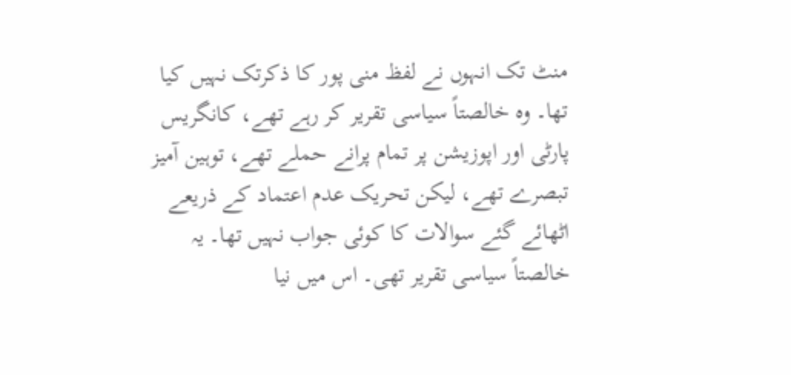منٹ تک انہوں نے لفظ منی پور کا ذکرتک نہیں کیا تھا۔ وہ خالصتاً سیاسی تقریر کر رہے تھے، کانگریس پارٹی اور اپوزیشن پر تمام پرانے حملے تھے، توہین آمیز تبصرے تھے، لیکن تحریک عدم اعتماد کے ذریعے اٹھائے گئے سوالات کا کوئی جواب نہیں تھا۔ یہ خالصتاً سیاسی تقریر تھی۔ اس میں نیا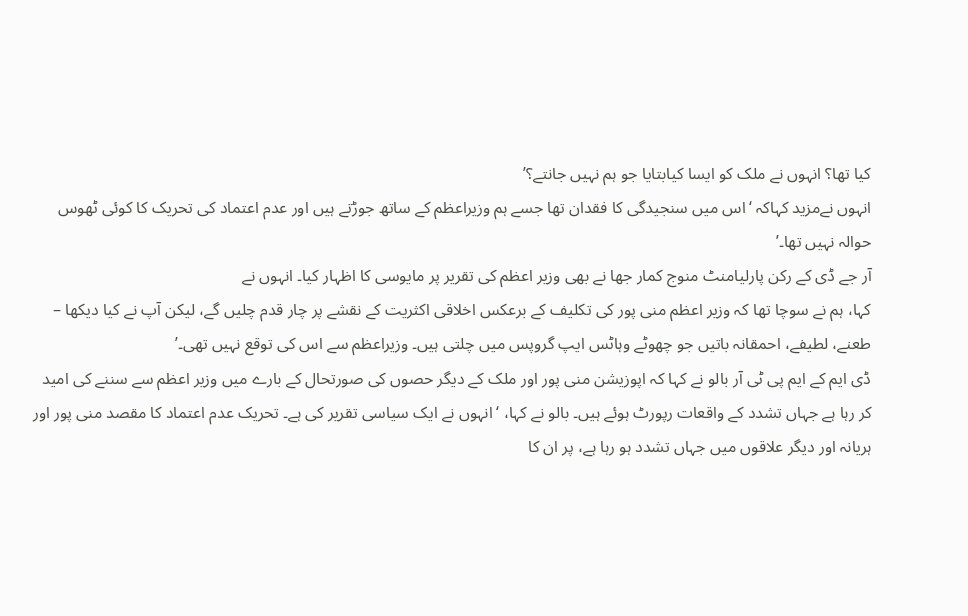کیا تھا؟ انہوں نے ملک کو ایسا کیابتایا جو ہم نہیں جانتے؟’
انہوں نےمزید کہاکہ ‘اس میں سنجیدگی کا فقدان تھا جسے ہم وزیراعظم کے ساتھ جوڑتے ہیں اور عدم اعتماد کی تحریک کا کوئی ٹھوس حوالہ نہیں تھا۔’
آر جے ڈی کے رکن پارلیامنٹ منوج کمار جھا نے بھی وزیر اعظم کی تقریر پر مایوسی کا اظہار کیا۔ انہوں نے
کہا، ہم نے سوچا تھا کہ وزیر اعظم منی پور کی تکلیف کے برعکس اخلاقی اکثریت کے نقشے پر چار قدم چلیں گے، لیکن آپ نے کیا دیکھا – طعنے، لطیفے، احمقانہ باتیں جو چھوٹے وہاٹس ایپ گروپس میں چلتی ہیں۔ وزیراعظم سے اس کی توقع نہیں تھی۔’
ڈی ایم کے ایم پی ٹی آر بالو نے کہا کہ اپوزیشن منی پور اور ملک کے دیگر حصوں کی صورتحال کے بارے میں وزیر اعظم سے سننے کی امید کر رہا ہے جہاں تشدد کے واقعات رپورٹ ہوئے ہیں۔ بالو نے کہا، ‘انہوں نے ایک سیاسی تقریر کی ہے۔ تحریک عدم اعتماد کا مقصد منی پور اور ہریانہ اور دیگر علاقوں میں جہاں تشدد ہو رہا ہے، پر ان کا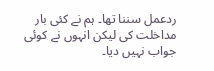ردعمل سننا تھا۔ ہم نے کئی بار مداخلت کی لیکن انہوں نے کوئی جواب نہیں دیا۔